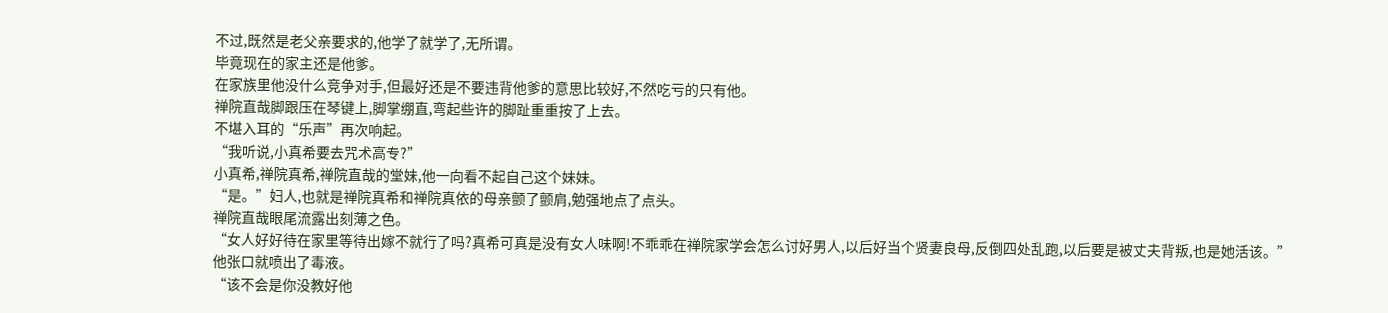不过,既然是老父亲要求的,他学了就学了,无所谓。
毕竟现在的家主还是他爹。
在家族里他没什么竞争对手,但最好还是不要违背他爹的意思比较好,不然吃亏的只有他。
禅院直哉脚跟压在琴键上,脚掌绷直,弯起些许的脚趾重重按了上去。
不堪入耳的“乐声”再次响起。
“我听说,小真希要去咒术高专?”
小真希,禅院真希,禅院直哉的堂妹,他一向看不起自己这个妹妹。
“是。”妇人,也就是禅院真希和禅院真依的母亲颤了颤肩,勉强地点了点头。
禅院直哉眼尾流露出刻薄之色。
“女人好好待在家里等待出嫁不就行了吗?真希可真是没有女人味啊!不乖乖在禅院家学会怎么讨好男人,以后好当个贤妻良母,反倒四处乱跑,以后要是被丈夫背叛,也是她活该。”
他张口就喷出了毒液。
“该不会是你没教好他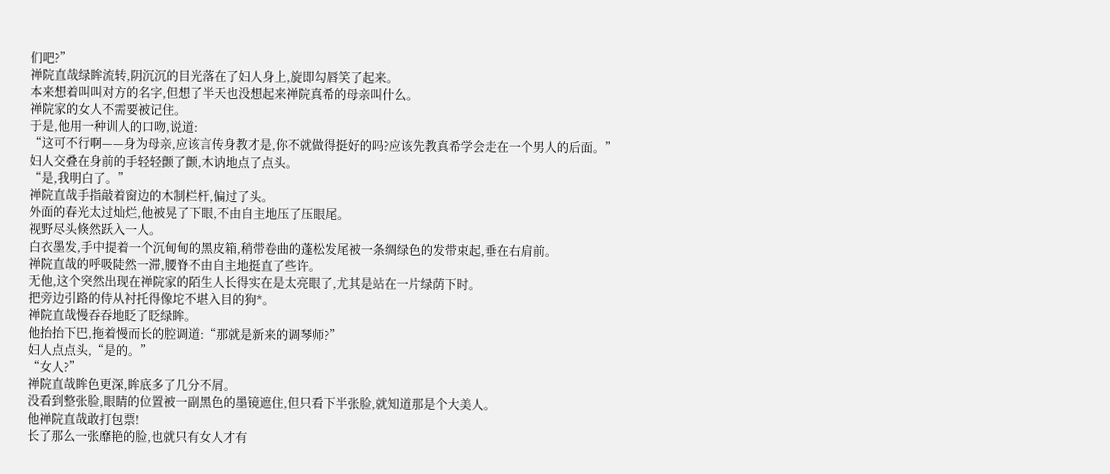们吧?”
禅院直哉绿眸流转,阴沉沉的目光落在了妇人身上,旋即勾唇笑了起来。
本来想着叫叫对方的名字,但想了半天也没想起来禅院真希的母亲叫什么。
禅院家的女人不需要被记住。
于是,他用一种训人的口吻,说道:
“这可不行啊——身为母亲,应该言传身教才是,你不就做得挺好的吗?应该先教真希学会走在一个男人的后面。”
妇人交叠在身前的手轻轻颤了颤,木讷地点了点头。
“是,我明白了。”
禅院直哉手指敲着窗边的木制栏杆,偏过了头。
外面的春光太过灿烂,他被晃了下眼,不由自主地压了压眼尾。
视野尽头倏然跃入一人。
白衣墨发,手中提着一个沉甸甸的黑皮箱,稍带卷曲的蓬松发尾被一条绸绿色的发带束起,垂在右肩前。
禅院直哉的呼吸陡然一滞,腰脊不由自主地挺直了些许。
无他,这个突然出现在禅院家的陌生人长得实在是太亮眼了,尤其是站在一片绿荫下时。
把旁边引路的侍从衬托得像坨不堪入目的狗*。
禅院直哉慢吞吞地眨了眨绿眸。
他抬抬下巴,拖着慢而长的腔调道:“那就是新来的调琴师?”
妇人点点头,“是的。”
“女人?”
禅院直哉眸色更深,眸底多了几分不屑。
没看到整张脸,眼睛的位置被一副黑色的墨镜遮住,但只看下半张脸,就知道那是个大美人。
他禅院直哉敢打包票!
长了那么一张靡艳的脸,也就只有女人才有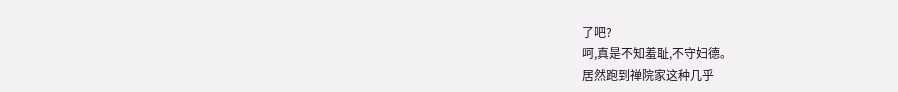了吧?
呵,真是不知羞耻,不守妇德。
居然跑到禅院家这种几乎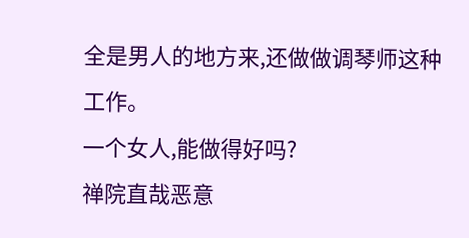全是男人的地方来,还做做调琴师这种工作。
一个女人,能做得好吗?
禅院直哉恶意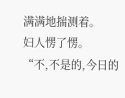满满地揣测着。
妇人愣了愣。
“不,不是的,今日的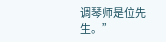调琴师是位先生。”